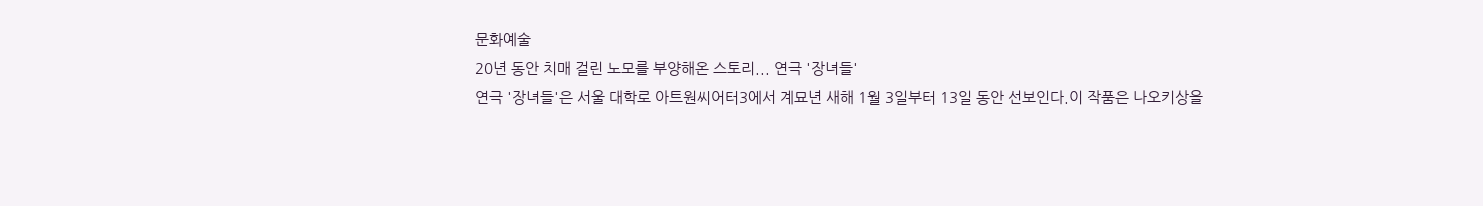문화예술
20년 동안 치매 걸린 노모를 부양해온 스토리... 연극 '장녀들'
연극 '장녀들'은 서울 대학로 아트원씨어터3에서 계묘년 새해 1월 3일부터 13일 동안 선보인다.이 작품은 나오키상을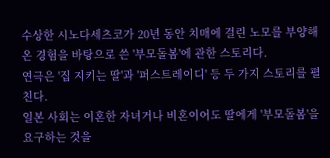수상한 시노다세츠코가 20년 동안 치매에 걸린 노모를 부양해온 경험을 바탕으로 쓴 '부모돌봄'에 관한 스토리다.
연극은 '집 지키는 딸'과 '퍼스트레이디' 등 두 가지 스토리를 펼친다.
일본 사회는 이혼한 자녀거나 비혼이어도 딸에게 '부모돌봄'을 요구하는 것을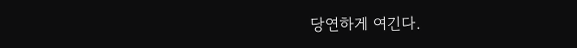당연하게 여긴다.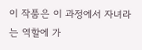이 작품은 이 과정에서 자녀라는 역할에 가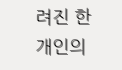려진 한 개인의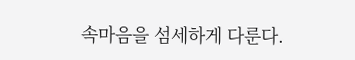속마음을 섬세하게 다룬다.